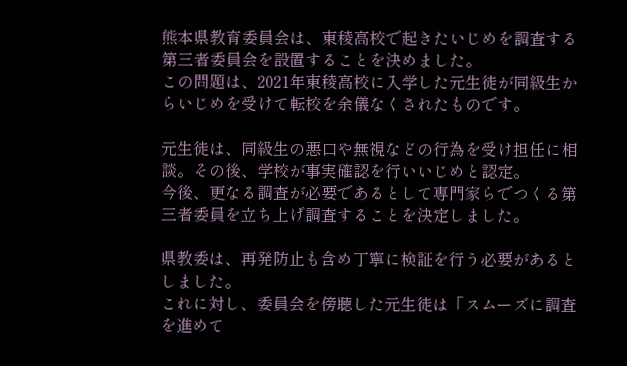熊本県教育委員会は、東稜高校で起きたいじめを調査する第三者委員会を設置することを決めました。
この問題は、2021年東稜高校に入学した元生徒が同級生からいじめを受けて転校を余儀なくされたものです。

元生徒は、同級生の悪口や無視などの行為を受け担任に相談。その後、学校が事実確認を行いいじめと認定。
今後、更なる調査が必要であるとして専門家らでつくる第三者委員を立ち上げ調査することを決定しました。

県教委は、再発防止も含め丁寧に検証を行う必要があるとしました。
これに対し、委員会を傍聴した元生徒は「スムーズに調査を進めて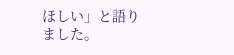ほしい」と語りました。